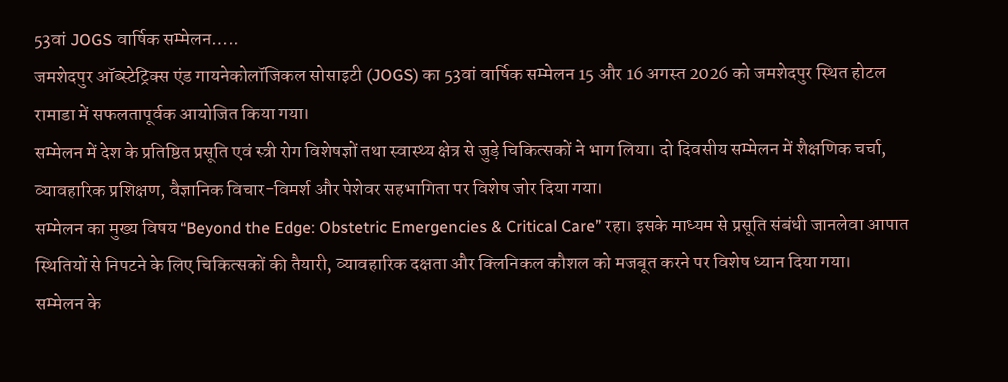53वां JOGS वार्षिक सम्मेलन…..
जमशेदपुर ऑब्स्टेट्रिक्स एंड गायनेकोलॉजिकल सोसाइटी (JOGS) का 53वां वार्षिक सम्मेलन 15 और 16 अगस्त 2026 को जमशेदपुर स्थित होटल रामाडा में सफलतापूर्वक आयोजित किया गया।
सम्मेलन में देश के प्रतिष्ठित प्रसूति एवं स्त्री रोग विशेषज्ञों तथा स्वास्थ्य क्षेत्र से जुड़े चिकित्सकों ने भाग लिया। दो दिवसीय सम्मेलन में शैक्षणिक चर्चा, व्यावहारिक प्रशिक्षण, वैज्ञानिक विचार-विमर्श और पेशेवर सहभागिता पर विशेष जोर दिया गया।
सम्मेलन का मुख्य विषय “Beyond the Edge: Obstetric Emergencies & Critical Care” रहा। इसके माध्यम से प्रसूति संबंधी जानलेवा आपात स्थितियों से निपटने के लिए चिकित्सकों की तैयारी, व्यावहारिक दक्षता और क्लिनिकल कौशल को मजबूत करने पर विशेष ध्यान दिया गया।
सम्मेलन के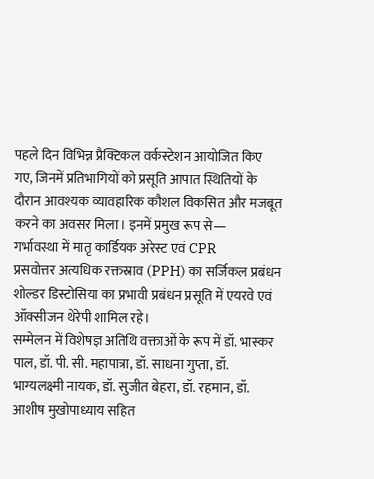पहले दिन विभिन्न प्रैक्टिकल वर्कस्टेशन आयोजित किए गए, जिनमें प्रतिभागियों को प्रसूति आपात स्थितियों के दौरान आवश्यक व्यावहारिक कौशल विकसित और मजबूत करने का अवसर मिला। इनमें प्रमुख रूप से—
गर्भावस्था में मातृ कार्डियक अरेस्ट एवं CPR
प्रसवोत्तर अत्यधिक रक्तस्राव (PPH) का सर्जिकल प्रबंधन शोल्डर डिस्टोसिया का प्रभावी प्रबंधन प्रसूति में एयरवे एवं ऑक्सीजन थेरेपी शामिल रहे।
सम्मेलन में विशेषज्ञ अतिथि वक्ताओं के रूप में डॉ. भास्कर पाल, डॉ. पी. सी. महापात्रा, डॉ. साधना गुप्ता, डॉ. भाग्यलक्ष्मी नायक, डॉ. सुजीत बेहरा, डॉ. रहमान, डॉ. आशीष मुखोपाध्याय सहित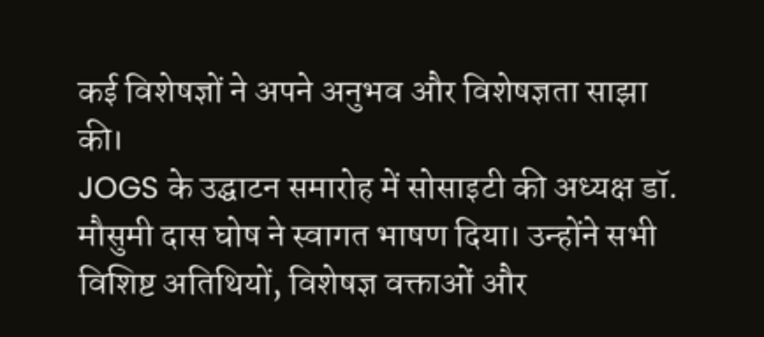कई विशेषज्ञों ने अपने अनुभव और विशेषज्ञता साझा की।
JOGS के उद्घाटन समारोह में सोसाइटी की अध्यक्ष डॉ. मौसुमी दास घोष ने स्वागत भाषण दिया। उन्होंने सभी विशिष्ट अतिथियों, विशेषज्ञ वक्ताओं और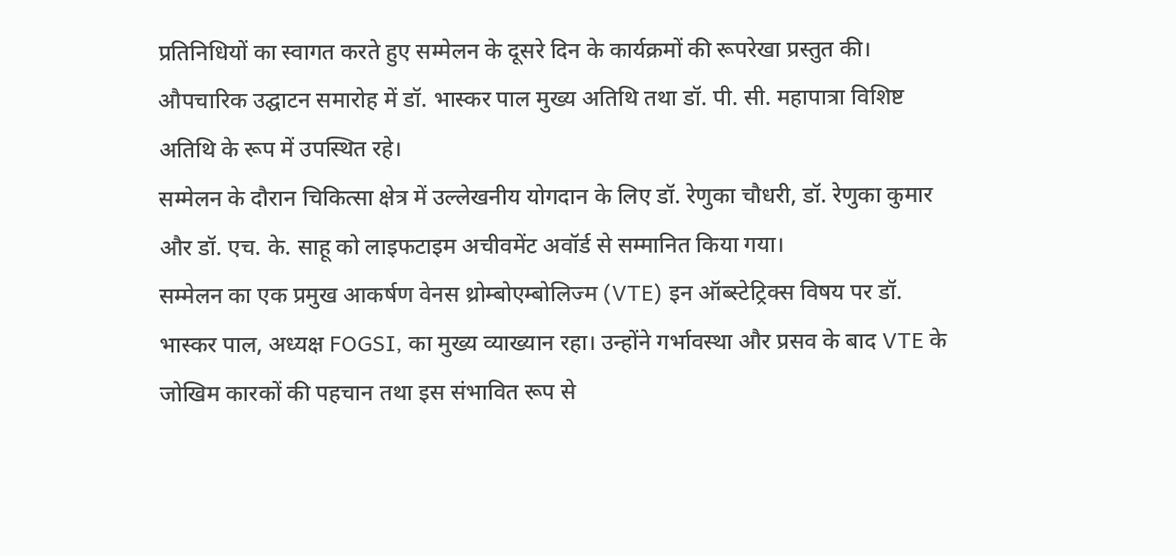प्रतिनिधियों का स्वागत करते हुए सम्मेलन के दूसरे दिन के कार्यक्रमों की रूपरेखा प्रस्तुत की।
औपचारिक उद्घाटन समारोह में डॉ. भास्कर पाल मुख्य अतिथि तथा डॉ. पी. सी. महापात्रा विशिष्ट अतिथि के रूप में उपस्थित रहे।
सम्मेलन के दौरान चिकित्सा क्षेत्र में उल्लेखनीय योगदान के लिए डॉ. रेणुका चौधरी, डॉ. रेणुका कुमार और डॉ. एच. के. साहू को लाइफटाइम अचीवमेंट अवॉर्ड से सम्मानित किया गया।
सम्मेलन का एक प्रमुख आकर्षण वेनस थ्रोम्बोएम्बोलिज्म (VTE) इन ऑब्स्टेट्रिक्स विषय पर डॉ. भास्कर पाल, अध्यक्ष FOGSI, का मुख्य व्याख्यान रहा। उन्होंने गर्भावस्था और प्रसव के बाद VTE के जोखिम कारकों की पहचान तथा इस संभावित रूप से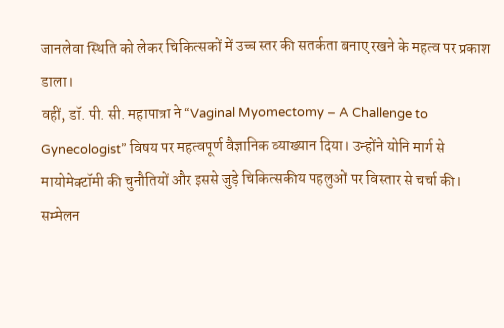जानलेवा स्थिति को लेकर चिकित्सकों में उच्च स्तर की सतर्कता बनाए रखने के महत्व पर प्रकाश डाला।
वहीं, डॉ. पी. सी. महापात्रा ने “Vaginal Myomectomy – A Challenge to Gynecologist” विषय पर महत्वपूर्ण वैज्ञानिक व्याख्यान दिया। उन्होंने योनि मार्ग से मायोमेक्टॉमी की चुनौतियों और इससे जुड़े चिकित्सकीय पहलुओं पर विस्तार से चर्चा की।
सम्मेलन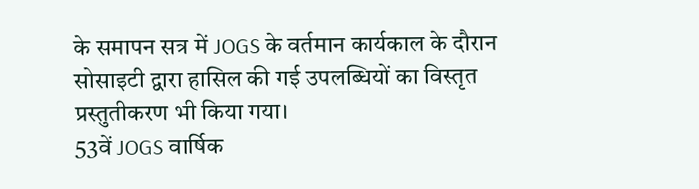के समापन सत्र में JOGS के वर्तमान कार्यकाल के दौरान सोसाइटी द्वारा हासिल की गई उपलब्धियों का विस्तृत प्रस्तुतीकरण भी किया गया।
53वें JOGS वार्षिक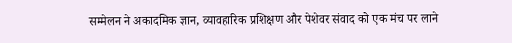सम्मेलन ने अकादमिक ज्ञान, व्यावहारिक प्रशिक्षण और पेशेवर संवाद को एक मंच पर लाने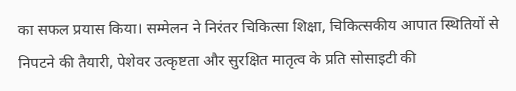का सफल प्रयास किया। सम्मेलन ने निरंतर चिकित्सा शिक्षा, चिकित्सकीय आपात स्थितियों से निपटने की तैयारी, पेशेवर उत्कृष्टता और सुरक्षित मातृत्व के प्रति सोसाइटी की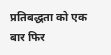प्रतिबद्धता को एक बार फिर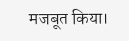मजबूत किया।